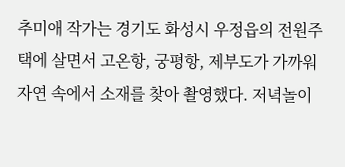추미애 작가는 경기도 화성시 우정읍의 전원주택에 살면서 고온항, 궁평항, 제부도가 가까워 자연 속에서 소재를 찾아 촬영했다. 저녁놀이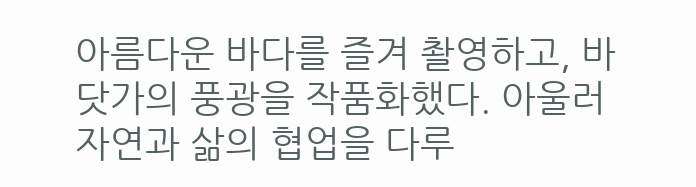아름다운 바다를 즐겨 촬영하고, 바닷가의 풍광을 작품화했다. 아울러 자연과 삶의 협업을 다루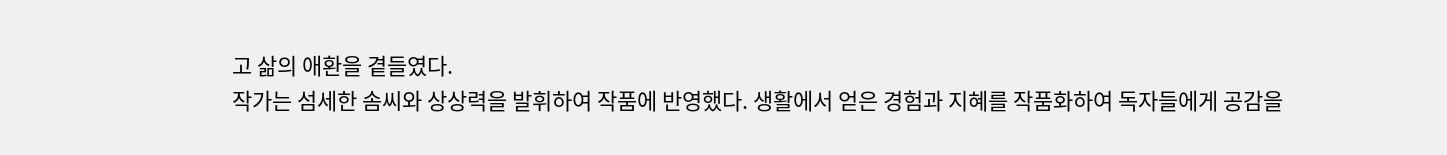고 삶의 애환을 곁들였다.
작가는 섬세한 솜씨와 상상력을 발휘하여 작품에 반영했다. 생활에서 얻은 경험과 지혜를 작품화하여 독자들에게 공감을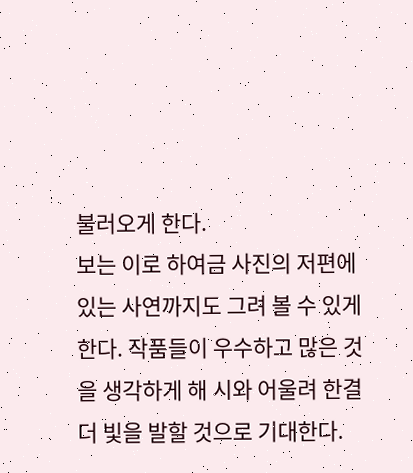불러오게 한다.
보는 이로 하여금 사진의 저편에 있는 사연까지도 그려 볼 수 있게 한다. 작품들이 우수하고 많은 것을 생각하게 해 시와 어울려 한결 더 빛을 발할 것으로 기대한다.